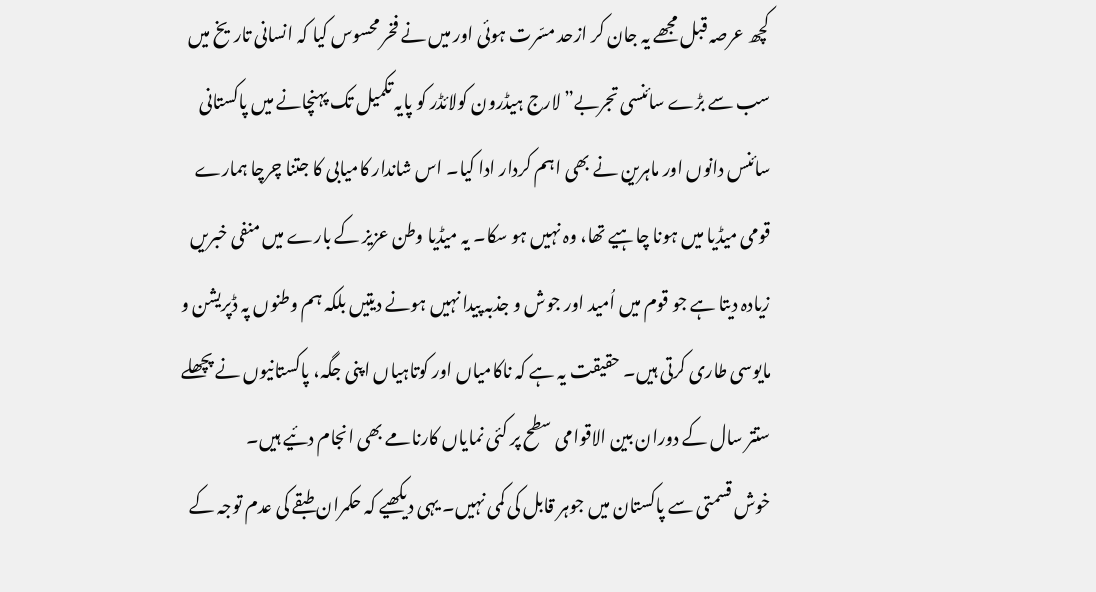کچھ عرصہ قبل مجھے یہ جان کر ازحد مسّرت ہوئی اور میں نے فخر محسوس کیا کہ انسانی تاریخ میں سب سے بڑے سائنسی تجربے”لارج ہیڈرون کولائڈر کو پایہ تکمیل تک پہنچانے میں پاکستانی سائنس دانوں اور ماہرین نے بھی اہم کردار ادا کیا۔ اس شاندار کامیابی کا جتنا چرچا ہمارے قومی میڈیا میں ہونا چاہیے تھا، وہ نہیں ہو سکا۔ یہ میڈیا وطن عزیز کے بارے میں منفی خبریں زیادہ دیتا ہے جو قوم میں اُمید اور جوش و جذبہ پیدا نہیں ہونے دیتیں بلکہ ہم وطنوں پہ ڈپریشن و مایوسی طاری کرتی ہیں۔ حقیقت یہ ہے کہ ناکامیاں اور کوتاہیاں اپنی جگہ، پاکستانیوں نے پچھلے ستتر سال کے دوران بین الاقوامی سطح پر کئی نمایاں کارنامے بھی انجام دئیے ہیں۔
خوش قسمتی سے پاکستان میں جوہر قابل کی کمی نہیں۔ یہی دیکھیے کہ حکمران طبقے کی عدم توجہ کے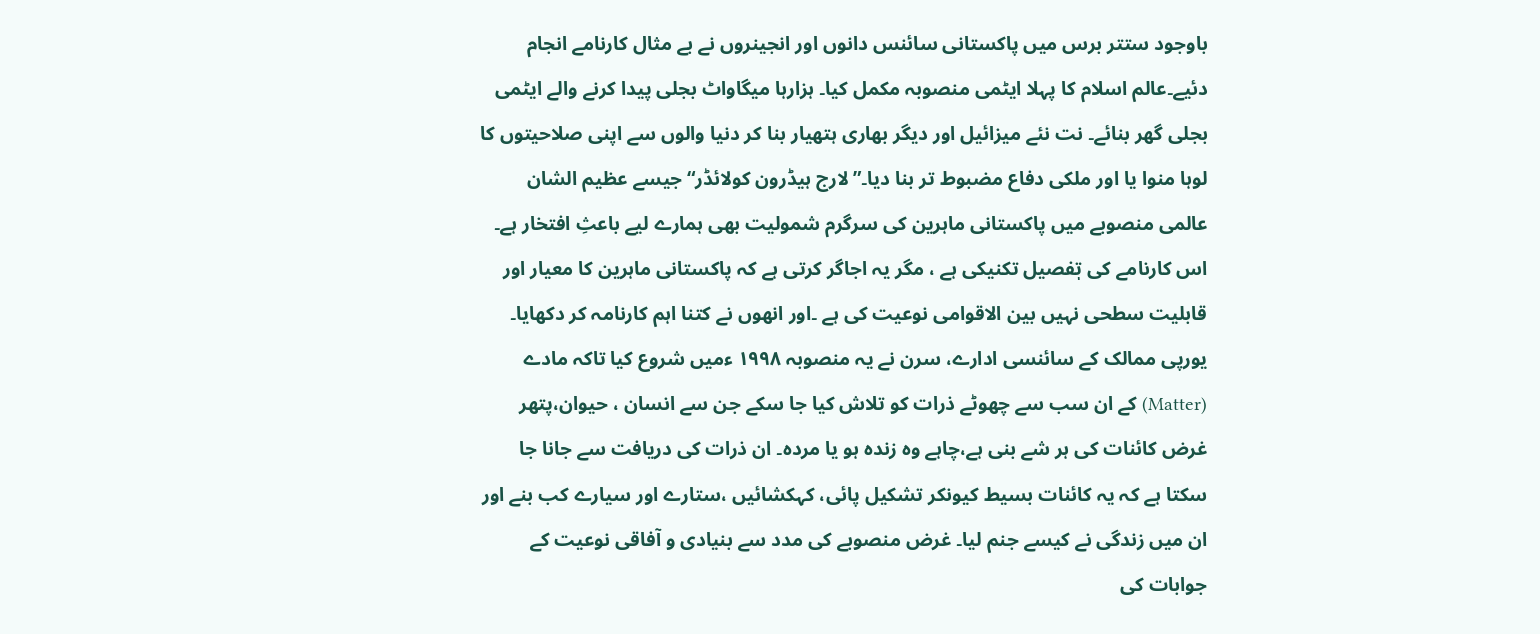باوجود ستتر برس میں پاکستانی سائنس دانوں اور انجینروں نے بے مثال کارنامے انجام دئیے۔عالم اسلام کا پہلا ایٹمی منصوبہ مکمل کیا۔ ہزارہا میگاواٹ بجلی پیدا کرنے والے ایٹمی بجلی گھر بنائے۔ نت نئے میزائیل اور دیگر بھاری ہتھیار بنا کر دنیا والوں سے اپنی صلاحیتوں کا لوہا منوا یا اور ملکی دفاع مضبوط تر بنا دیا۔”لارج ہیڈرون کولائڈر“ جیسے عظیم الشان عالمی منصوبے میں پاکستانی ماہرین کی سرگرم شمولیت بھی ہمارے لیے باعثِ افتخار ہے۔ اس کارنامے کی تٖفصیل تکنیکی ہے ، مگر یہ اجاگر کرتی ہے کہ پاکستانی ماہرین کا معیار اور قابلیت سطحی نہیں بین الاقوامی نوعیت کی ہے ۔اور انھوں نے کتنا اہم کارنامہ کر دکھایا۔
یورپی ممالک کے سائنسی ادارے، سرن نے یہ منصوبہ ۱۹۹۸ ءمیں شروع کیا تاکہ مادے (Matter) کے ان سب سے چھوٹے ذرات کو تلاش کیا جا سکے جن سے انسان ، حیوان،پتھر غرض کائنات کی ہر شے بنی ہے،چاہے وہ زندہ ہو یا مردہ۔ ان ذرات کی دریافت سے جانا جا سکتا ہے کہ یہ کائنات بسیط کیونکر تشکیل پائی، کہکشائیں ،ستارے اور سیارے کب بنے اور ان میں زندگی نے کیسے جنم لیا۔ غرض منصوبے کی مدد سے بنیادی و آفاقی نوعیت کے جوابات کی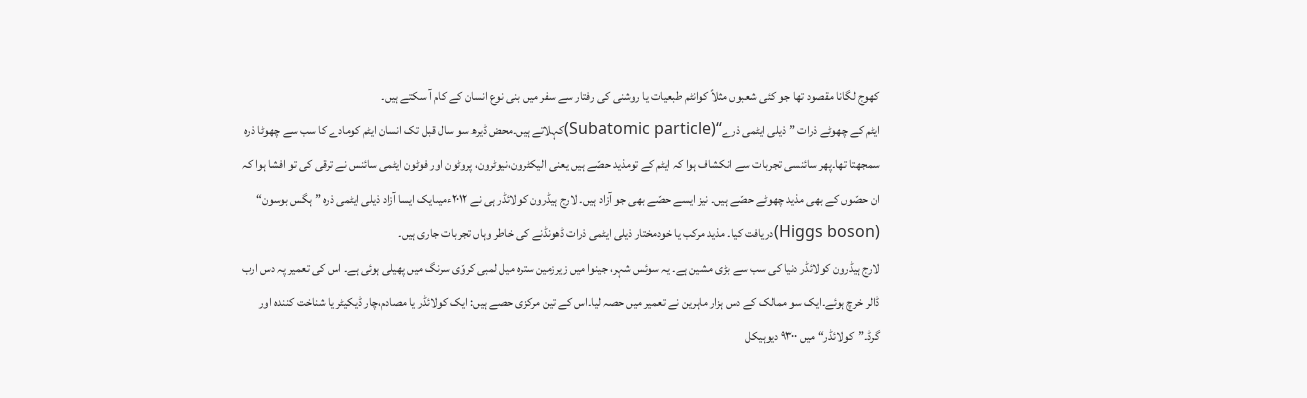کھوج لگانا مقصود تھا جو کئی شعبوں مثلاً کوانٹم طبعیات یا روشنی کی رفتار سے سفر میں بنی نوع انسان کے کام آ سکتے ہیں۔
ایٹم کے چھوٹے ذرات ”ذیلی ایٹمی ذرے“(Subatomic particle)کہلاتے ہیں۔محض ڈیرھ سو سال قبل تک انسان ایٹم کومادے کا سب سے چھوٹا ذرہ سمجھتا تھا۔پھر سائنسی تجربات سے انکشاف ہوا کہ ایٹم کے تومذید حصّے ہیں یعنی الیکٹرون،نیوٹرون، پروٹون اور فوٹون ایٹمی سائنس نے ترقی کی تو افشا ہوا کہ ان حصّوں کے بھی مذید چھوٹے حصّے ہیں۔ نیز ایسے حصّے بھی جو آزاد ہیں۔ لارج ہیڈرون کولائڈر ہی نے ۲۰۱۲ءمیںایک ایسا آزاد ذیلی ایٹمی ذرہ ” ہگس بوسون“ (Higgs boson)دریافت کیا۔ مذید مرکب یا خودمختار ذیلی ایٹمی ذرات ڈھونڈنے کی خاطر وہاں تجربات جاری ہیں۔
لارج ہیڈرون کولائڈر دنیا کی سب سے بڑی مشین ہے۔ یہ سوئس شہر، جینوا میں زیرزمین سترہ میل لمبی کروّی سرنگ میں پھیلی ہوئی ہے۔ اس کی تعمیر پہ دس ارب ڈالر خرچ ہوئے۔ایک سو ممالک کے دس ہزار ماہرین نے تعمیر میں حصہ لیا۔اس کے تین مرکزی حصے ہیں: ایک کولائڈر یا مصادم،چار ڈیکیٹر یا شناخت کنندہ اور گرڈ۔”کولائڈر“ میں ۹۳۰۰ دیوہیکل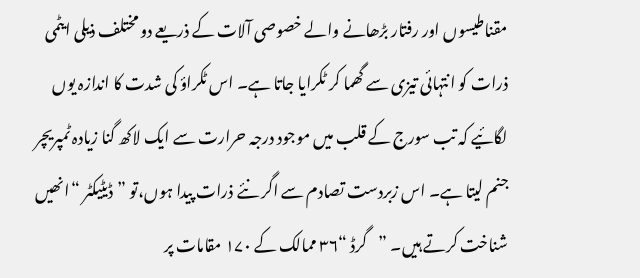مقناطیسوں اور رفتار بڑھانے والے خصوصی آلات کے ذریعے دو مختلف ذیلی ایٹمی ذرات کو انتہائی تیزی سے گھما کر ٹکرایا جاتا ہے۔ اس ٹکراؤ کی شدت کا اندازہ یوں لگائیے کہ تب سورج کے قلب میں موجود درجہ حرارت سے ایک لاکھ گنا زیادہ ٹمپریچر جنم لیتا ہے۔ اس زبردست تصادم سے اگر نئے ذرات پیدا ہوں،تو ”ڈیٹیکٹر “انھیں شناخت کرتے ہیں۔ ”گرڈ “۳۶ ممالک کے ۱۷۰ مقامات پر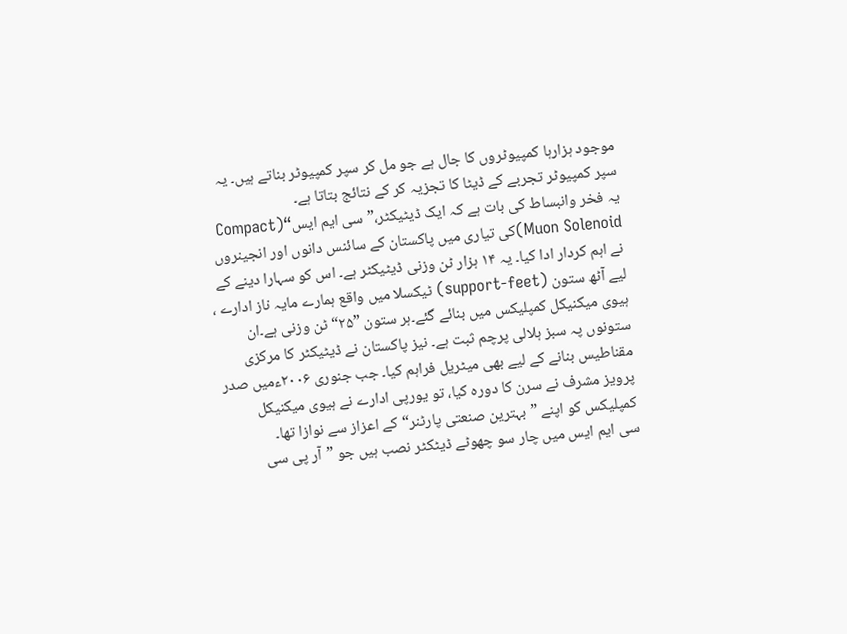موجود ہزارہا کمپیوٹروں کا جال ہے جو مل کر سپر کمپیوٹر بناتے ہیں۔ یہ سپر کمپیوٹر تجربے کے ڈیٹا کا تجزیہ کر کے نتائج بتاتا ہے۔
یہ فخر وانبساط کی بات ہے کہ ایک ڈیٹیکٹر،”سی ایم ایس“(Compact Muon Solenoid)کی تیاری میں پاکستان کے سائنس دانوں اور انجینروں نے اہم کردار ادا کیا۔ یہ ۱۴ ہزار ٹن وزنی ڈیٹیکٹر ہے۔ اس کو سہارا دینے کے لیے آٹھ ستون (support-feet) ٹیکسلا میں واقع ہمارے مایہ ناز ادارے ، ہیوی میکنیکل کمپلیکس میں بنائے گئے۔ہر ستون ”۲۵“ٹن وزنی ہے۔ان ستونوں پہ سبز ہلالی پرچم ثبت ہے۔ نیز پاکستان نے ڈیٹیکٹر کا مرکزی مقناطیس بنانے کے لیے بھی میٹریل فراہم کیا۔ جب جنوری ۲۰۰۶ءمیں صدر پرویز مشرف نے سرن کا دورہ کیا، تو یورپی ادارے نے ہیوی میکنیکل کمپلیکس کو اپنے ”بہترین صنعتی پارٹنر“کے اعزاز سے نوازا تھا۔
سی ایم ایس میں چار سو چھوٹے ڈیٹکٹر نصب ہیں جو ”آر پی سی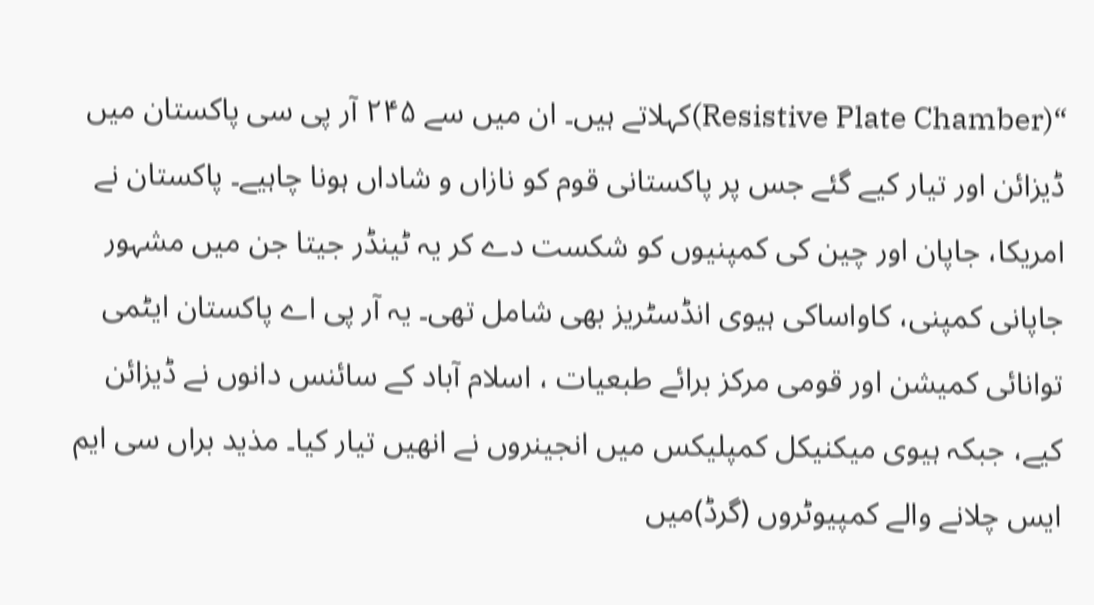“(Resistive Plate Chamber)کہلاتے ہیں۔ ان میں سے ۲۴۵ آر پی سی پاکستان میں ڈیزائن اور تیار کیے گئے جس پر پاکستانی قوم کو نازاں و شاداں ہونا چاہیے۔ پاکستان نے امریکا، جاپان اور چین کی کمپنیوں کو شکست دے کر یہ ٹینڈر جیتا جن میں مشہور جاپانی کمپنی، کاواساکی ہیوی انڈسٹریز بھی شامل تھی۔ یہ آر پی اے پاکستان ایٹمی توانائی کمیشن اور قومی مرکز برائے طبعیات ، اسلام آباد کے سائنس دانوں نے ڈیزائن کیے، جبکہ ہیوی میکنیکل کمپلیکس میں انجینروں نے انھیں تیار کیا۔ مذید براں سی ایم ایس چلانے والے کمپیوٹروں (گرڈ)میں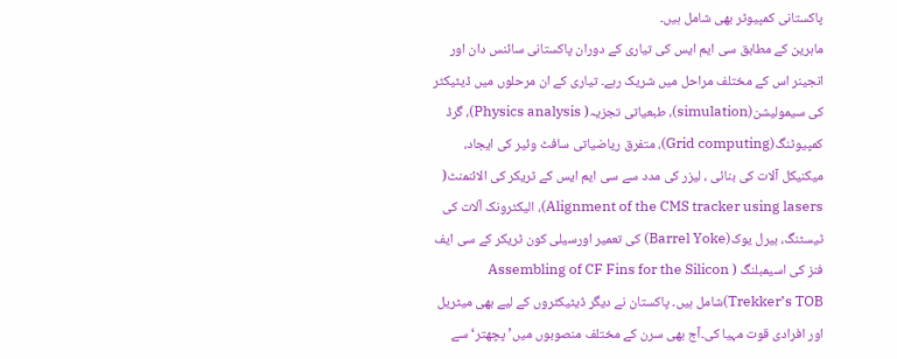پاکستانی کمپیوٹر بھی شامل ہیں۔
ماہرین کے مطابق سی ایم ایس کی تیاری کے دوران پاکستانی سائنس دان اور انجینر اس کے مختلف مراحل میں شریک رہے۔ تیاری کے ان مرحلوں میں ڈیٹیکٹر کی سیمولیشن(simulation)، طبعیاتی تجزیہ( Physics analysis)، گرڈ کمپیوٹنگ(Grid computing)، متفرق ریاضیاتی سافٹ وئیر کی ایجاد، میکنیکل آلات کی بنائی ، لیزر کی مدد سے سی ایم ایس کے ٹریکر کی الائنمنٹ( Alignment of the CMS tracker using lasers)، الیکٹرونک آلات کی ٹیسٹنگ، بیرل یوک(Barrel Yoke) کی تعمیر اورسیلی کون ٹریکر کے سی ایف فنز کی اسیمبلنگ ( Assembling of CF Fins for the Silicon Trekker’s TOB)شامل ہیں۔ پاکستان نے دیگر ڈیٹیکٹروں کے لیے بھی میٹریل اور افرادی قوت مہیا کی۔آج بھی سرن کے مختلف منصوبوں میں’ پچھتر‘ سے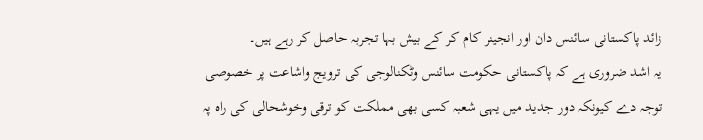زائد پاکستانی سائنس دان اور انجینر کام کر کے بیش بہا تجربہ حاصل کر رہے ہیں۔
یہ اشد ضروری ہے کہ پاکستانی حکومت سائنس وٹکنالوجی کی ترویج واشاعت پر خصوصی توجہ دے کیونکہ دور جدید میں یہی شعبہ کسی بھی مملکت کو ترقی وخوشحالی کی راہ پہ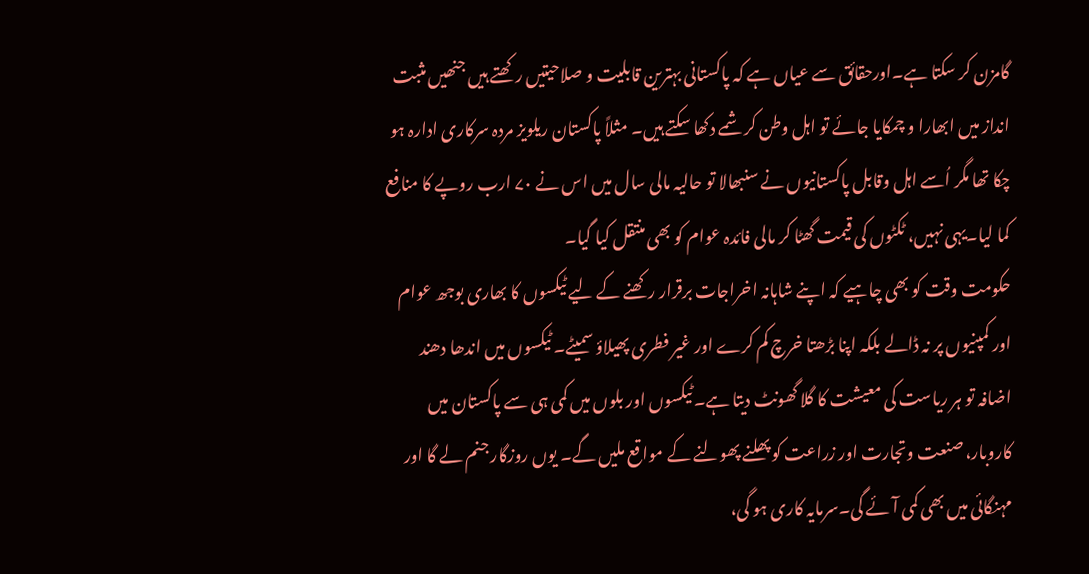گامزن کر سکتا ہے۔اورحقائق سے عیاں ہے کہ پاکستانی بہترین قابلیت و صلاحیتیں رکھتے ہیں جنھیں مثبت انداز میں ابھارا و چمکایا جائے تو اہل وطن کرشمے دکھا سکتے ہیں۔ مثلاً پاکستان ریلویز مردہ سرکاری ادارہ ہو چکا تھا مگر اُسے اہل وقابل پاکستانیوں نے سنبھالا تو حالیہ مالی سال میں اس نے ۷۰ ارب روپے کا منافع کما لیا۔یہی نہیں، ٹکٹوں کی قیمت گھٹا کر مالی فائدہ عوام کو بھی منتقل کیا گیا۔
حکومت وقت کو بھی چاہیے کہ اپنے شاہانہ اخراجات برقرار رکھنے کے لیے ٹیکسوں کا بھاری بوجھ عوام اور کمپنیوں پر نہ ڈالے بلکہ اپنا بڑھتا خرچ کم کرے اور غیر فطری پھیلاؤ سمیٹے۔ ٹیکسوں میں اندھا دھند اضافہ تو ہر ریاست کی معیشت کا گلا گھونٹ دیتا ہے۔ ٹیکسوں اور بلوں میں کمی ہی سے پاکستان میں کاروبار، صنعت وتجارت اور زراعت کو پھلنے پھولنے کے مواقع ملیں گے۔ یوں روزگار جنم لے گا اور مہنگائی میں بھی کمی آئے گی۔سرمایہ کاری ہو گی،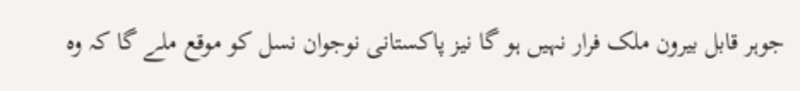جوہر قابل بیرون ملک فرار نہیں ہو گا نیز پاکستانی نوجوان نسل کو موقع ملے گا کہ وہ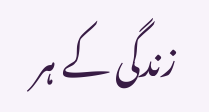زندگی کے ہر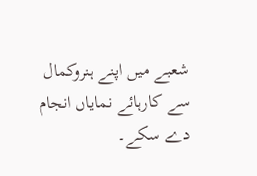شعبے میں اپنے ہنروکمال سے کارہائے نمایاں انجام دے سکے۔